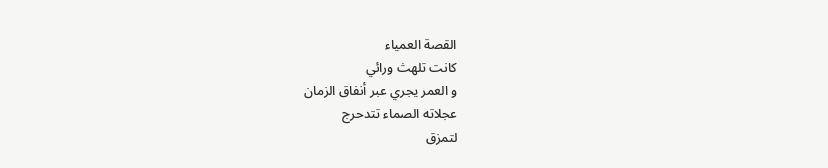القصة العمياء
كانت تلهث ورائي
و العمر يجري عبر أنفاق الزمان
عجلاته الصماء تتدحرج
لتمزق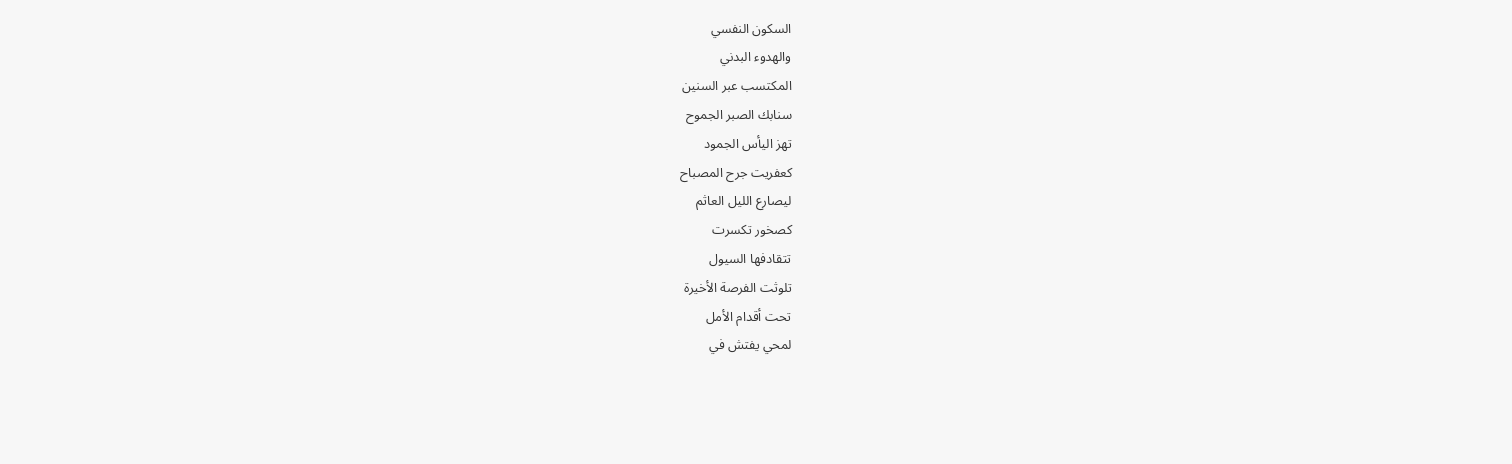السكون النفسي
والهدوء البدني
المكتسب عبر السنين
سنابك الصبر الجموح
تهز اليأس الجمود
كعفريت جرح المصباح
ليصارع الليل العاثم
كصخور تكسرت
تتقادفها السيول
تلوثت الفرصة الأخيرة
تحت أقدام الأمل
لمحي يفتش في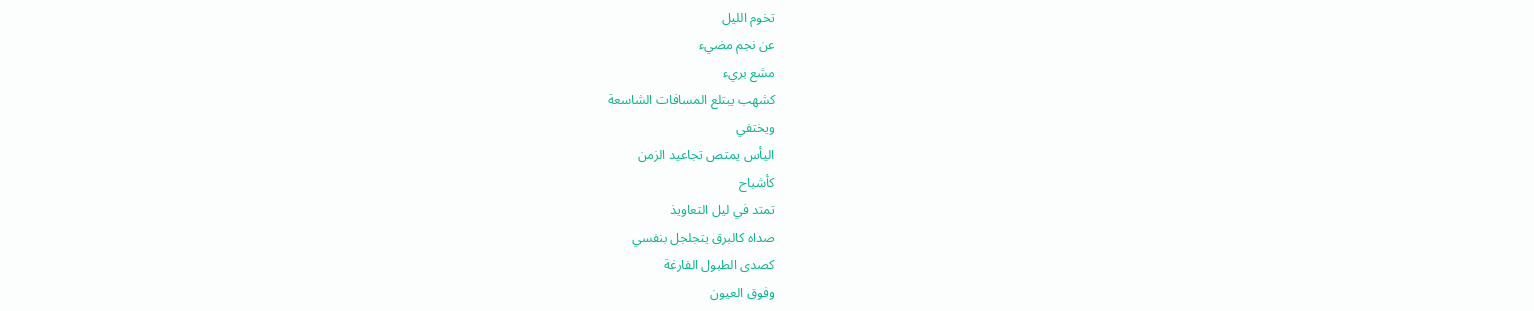تخوم الليل
عن نجم مضيء
مشع بريء
كشهب يبتلع المسافات الشاسعة
ويختفي
اليأس يمتص تجاعيد الزمن
كأشباح
تمتد في ليل التعاويذ
صداه كالبرق يتجلجل بنفسي
كصدى الطبول الفارغة
وفوق العيون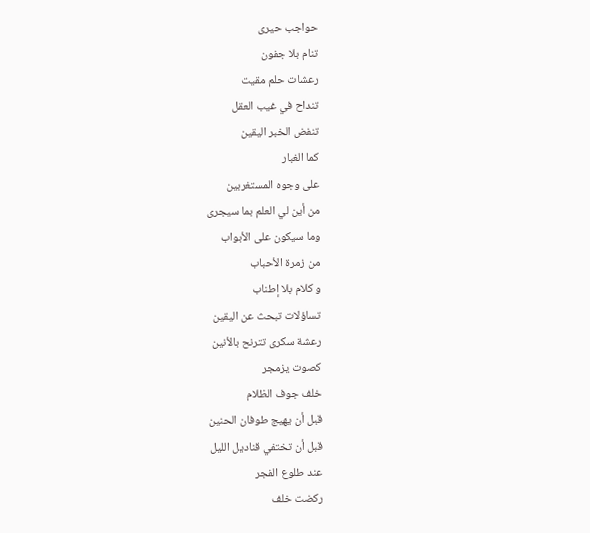حواجب حيرى
تنام بلا جفون
رعشات حلم مقيت
تنداح في غيب العقل
تنفض الخبر اليقين
كما الغبار
على وجوه المستغربين
من أين لي العلم بما سيجرى
وما سيكون على الأبواب
من زمرة الأحباب
و كلام بلا إطناب
تساؤلات تبحث عن اليقين
رعشة سكرى تترنح بالأنين
كصوت يزمجر
خلف جوف الظلام
قبل أن يهيج طوفان الحنين
قبل أن تختفي قناديل الليل
عند طلوع الفجر
ركضت خلف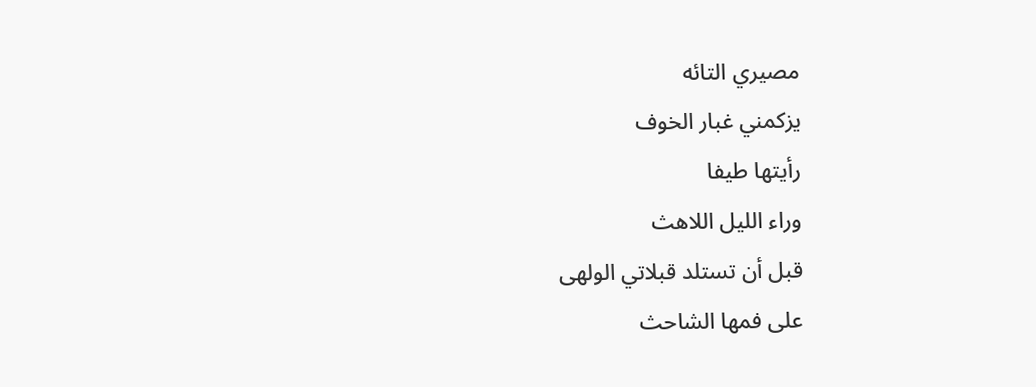مصيري التائه
يزكمني غبار الخوف
رأيتها طيفا
وراء الليل اللاهث
قبل أن تستلد قبلاتي الولهى
على فمها الشاحث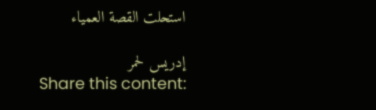استحلت القصة العمياء

إدريس لحمر
Share this content: